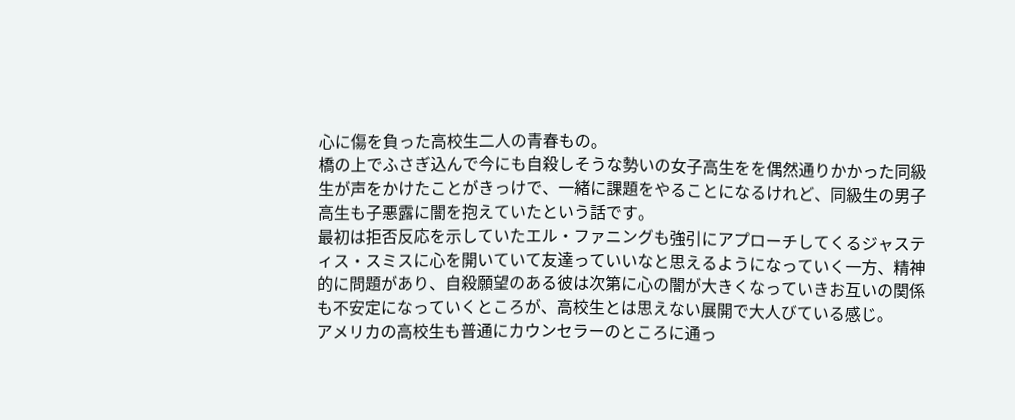心に傷を負った高校生二人の青春もの。
橋の上でふさぎ込んで今にも自殺しそうな勢いの女子高生をを偶然通りかかった同級生が声をかけたことがきっけで、一緒に課題をやることになるけれど、同級生の男子高生も子悪露に闇を抱えていたという話です。
最初は拒否反応を示していたエル・ファニングも強引にアプローチしてくるジャスティス・スミスに心を開いていて友達っていいなと思えるようになっていく一方、精神的に問題があり、自殺願望のある彼は次第に心の闇が大きくなっていきお互いの関係も不安定になっていくところが、高校生とは思えない展開で大人びている感じ。
アメリカの高校生も普通にカウンセラーのところに通っ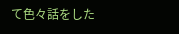て色々話をした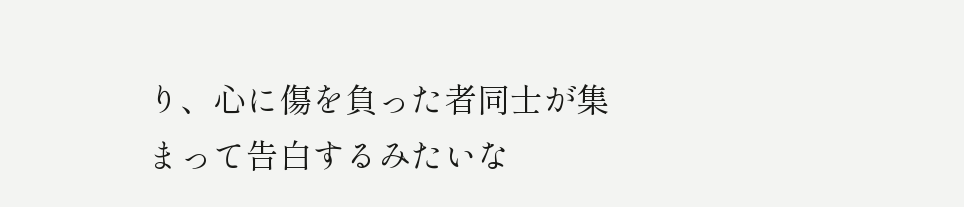り、心に傷を負った者同士が集まって告白するみたいな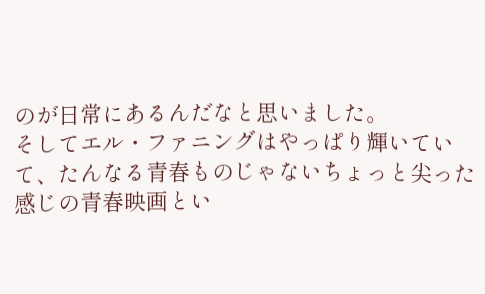のが日常にあるんだなと思いました。
そしてエル・ファニングはやっぱり輝いていて、たんなる青春ものじゃないちょっと尖った感じの青春映画とい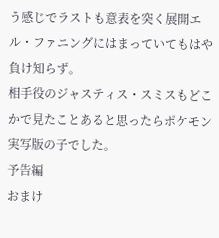う感じでラストも意表を突く展開エル・ファニングにはまっていてもはや負け知らず。
相手役のジャスティス・スミスもどこかで見たことあると思ったらポケモン実写版の子でした。
予告編
おまけ